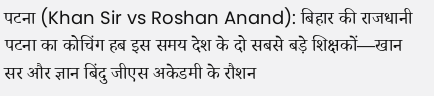पटना (Khan Sir vs Roshan Anand): बिहार की राजधानी पटना का कोचिंग हब इस समय देश के दो सबसे बड़े शिक्षकों—खान सर और ज्ञान बिंदु जीएस अकेडमी के रौशन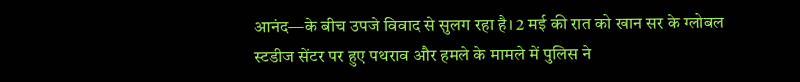आनंद—के बीच उपजे विवाद से सुलग रहा है। 2 मई की रात को खान सर के ग्लोबल स्टडीज सेंटर पर हुए पथराव और हमले के मामले में पुलिस ने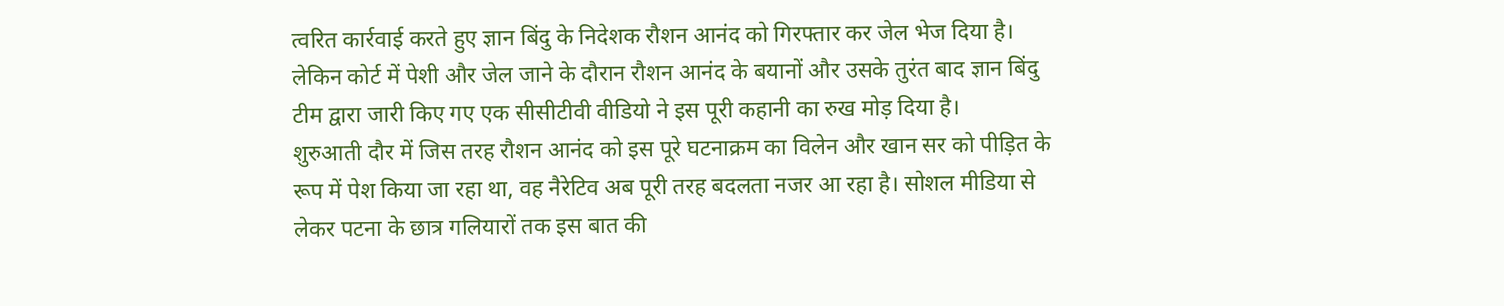त्वरित कार्रवाई करते हुए ज्ञान बिंदु के निदेशक रौशन आनंद को गिरफ्तार कर जेल भेज दिया है। लेकिन कोर्ट में पेशी और जेल जाने के दौरान रौशन आनंद के बयानों और उसके तुरंत बाद ज्ञान बिंदु टीम द्वारा जारी किए गए एक सीसीटीवी वीडियो ने इस पूरी कहानी का रुख मोड़ दिया है।
शुरुआती दौर में जिस तरह रौशन आनंद को इस पूरे घटनाक्रम का विलेन और खान सर को पीड़ित के रूप में पेश किया जा रहा था, वह नैरेटिव अब पूरी तरह बदलता नजर आ रहा है। सोशल मीडिया से लेकर पटना के छात्र गलियारों तक इस बात की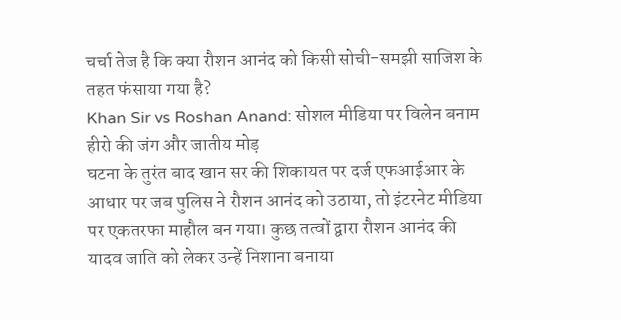चर्चा तेज है कि क्या रौशन आनंद को किसी सोची-समझी साजिश के तहत फंसाया गया है?
Khan Sir vs Roshan Anand: सोशल मीडिया पर विलेन बनाम हीरो की जंग और जातीय मोड़
घटना के तुरंत बाद खान सर की शिकायत पर दर्ज एफआईआर के आधार पर जब पुलिस ने रौशन आनंद को उठाया, तो इंटरनेट मीडिया पर एकतरफा माहौल बन गया। कुछ तत्वों द्वारा रौशन आनंद की यादव जाति को लेकर उन्हें निशाना बनाया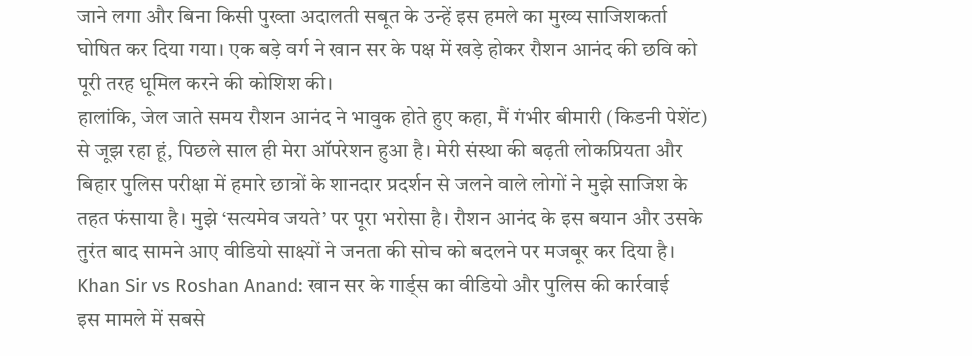जाने लगा और बिना किसी पुख्ता अदालती सबूत के उन्हें इस हमले का मुख्य साजिशकर्ता घोषित कर दिया गया। एक बड़े वर्ग ने खान सर के पक्ष में खड़े होकर रौशन आनंद की छवि को पूरी तरह धूमिल करने की कोशिश की।
हालांकि, जेल जाते समय रौशन आनंद ने भावुक होते हुए कहा, मैं गंभीर बीमारी (किडनी पेशेंट) से जूझ रहा हूं, पिछले साल ही मेरा ऑपरेशन हुआ है। मेरी संस्था की बढ़ती लोकप्रियता और बिहार पुलिस परीक्षा में हमारे छात्रों के शानदार प्रदर्शन से जलने वाले लोगों ने मुझे साजिश के तहत फंसाया है। मुझे ‘सत्यमेव जयते’ पर पूरा भरोसा है। रौशन आनंद के इस बयान और उसके तुरंत बाद सामने आए वीडियो साक्ष्यों ने जनता की सोच को बदलने पर मजबूर कर दिया है।
Khan Sir vs Roshan Anand: खान सर के गार्ड्स का वीडियो और पुलिस की कार्रवाई
इस मामले में सबसे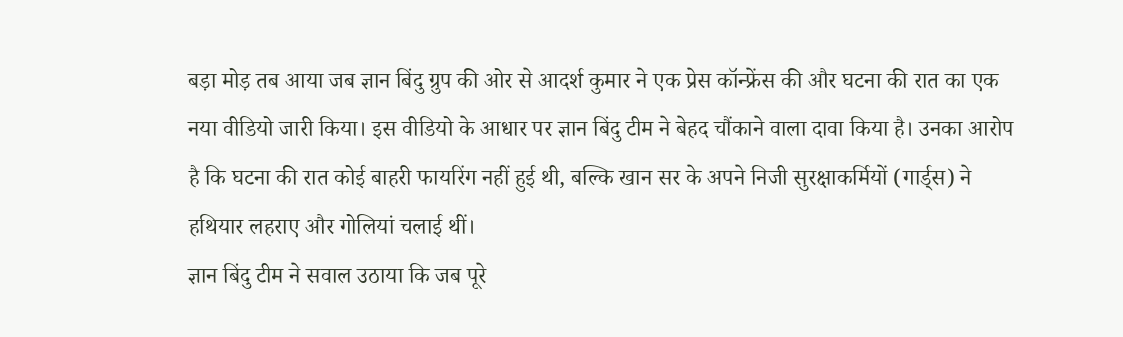बड़ा मोड़ तब आया जब ज्ञान बिंदु ग्रुप की ओर से आदर्श कुमार ने एक प्रेस कॉन्फ्रेंस की और घटना की रात का एक नया वीडियो जारी किया। इस वीडियो के आधार पर ज्ञान बिंदु टीम ने बेहद चौंकाने वाला दावा किया है। उनका आरोप है कि घटना की रात कोई बाहरी फायरिंग नहीं हुई थी, बल्कि खान सर के अपने निजी सुरक्षाकर्मियों (गार्ड्स) ने हथियार लहराए और गोलियां चलाई थीं।
ज्ञान बिंदु टीम ने सवाल उठाया कि जब पूरे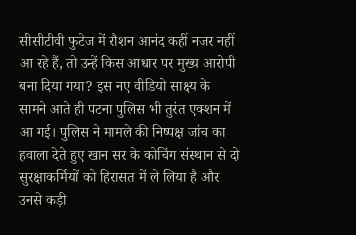सीसीटीवी फुटेज में रौशन आनंद कहीं नजर नहीं आ रहे हैं, तो उन्हें किस आधार पर मुख्य आरोपी बना दिया गया? इस नए वीडियो साक्ष्य के सामने आते ही पटना पुलिस भी तुरंत एक्शन में आ गई। पुलिस ने मामले की निष्पक्ष जांच का हवाला देते हुए खान सर के कोचिंग संस्थान से दो सुरक्षाकर्मियों को हिरासत में ले लिया है और उनसे कड़ी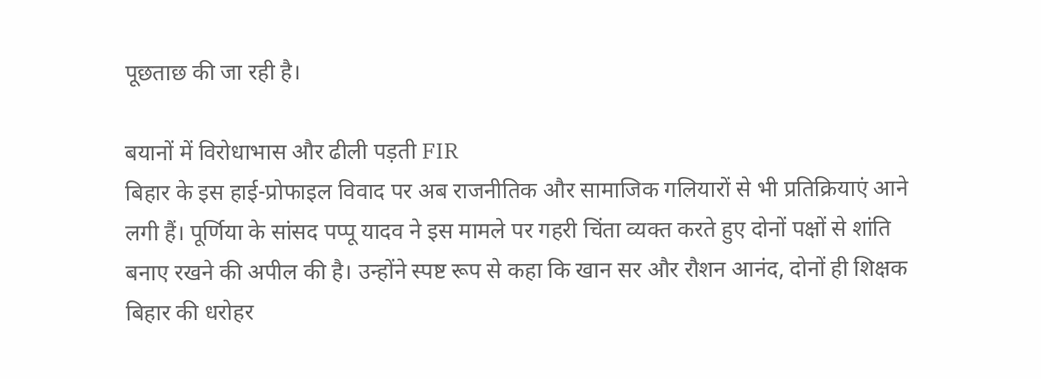पूछताछ की जा रही है।

बयानों में विरोधाभास और ढीली पड़ती FIR
बिहार के इस हाई-प्रोफाइल विवाद पर अब राजनीतिक और सामाजिक गलियारों से भी प्रतिक्रियाएं आने लगी हैं। पूर्णिया के सांसद पप्पू यादव ने इस मामले पर गहरी चिंता व्यक्त करते हुए दोनों पक्षों से शांति बनाए रखने की अपील की है। उन्होंने स्पष्ट रूप से कहा कि खान सर और रौशन आनंद, दोनों ही शिक्षक बिहार की धरोहर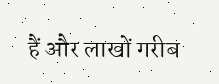हैं और लाखों गरीब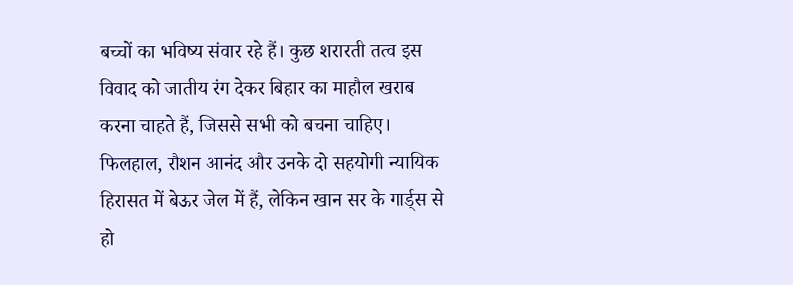बच्चों का भविष्य संवार रहे हैं। कुछ शरारती तत्व इस विवाद को जातीय रंग देकर बिहार का माहौल खराब करना चाहते हैं, जिससे सभी को बचना चाहिए।
फिलहाल, रौशन आनंद और उनके दो सहयोगी न्यायिक हिरासत में बेऊर जेल में हैं, लेकिन खान सर के गार्ड्स से हो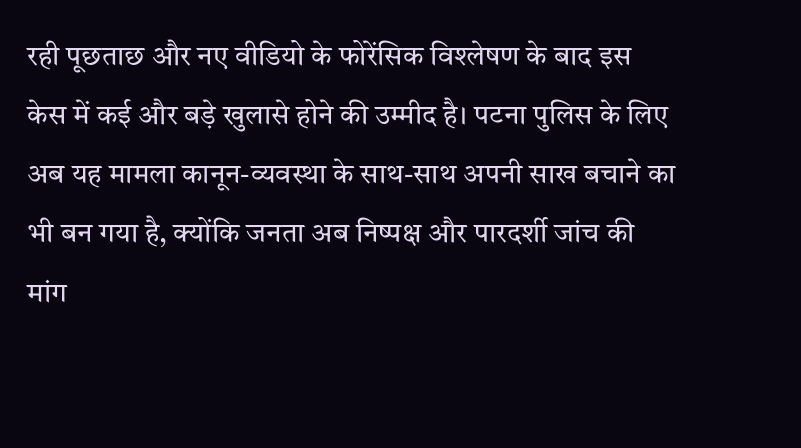रही पूछताछ और नए वीडियो के फोरेंसिक विश्लेषण के बाद इस केस में कई और बड़े खुलासे होने की उम्मीद है। पटना पुलिस के लिए अब यह मामला कानून-व्यवस्था के साथ-साथ अपनी साख बचाने का भी बन गया है, क्योंकि जनता अब निष्पक्ष और पारदर्शी जांच की मांग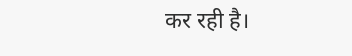कर रही है।